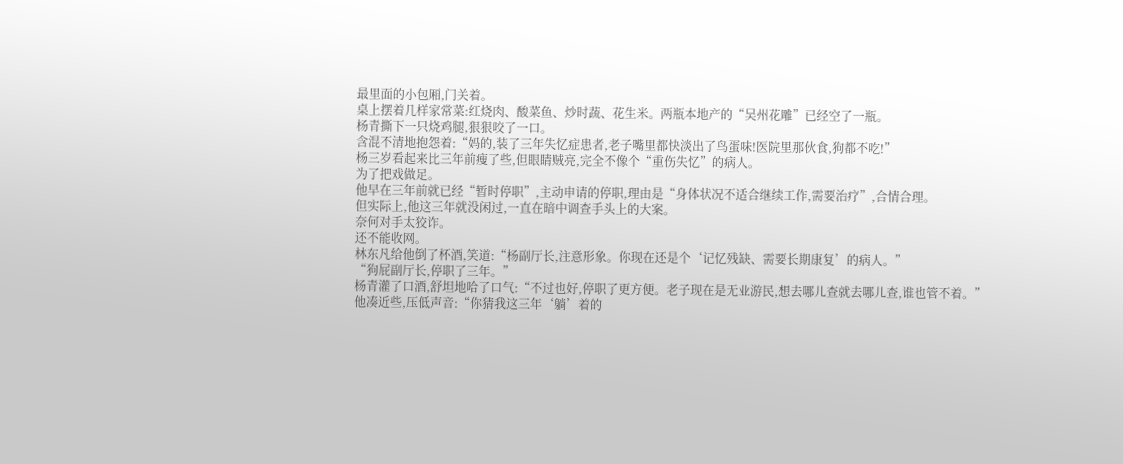最里面的小包厢,门关着。
桌上摆着几样家常菜:红烧肉、酸菜鱼、炒时蔬、花生米。两瓶本地产的“吴州花雕”已经空了一瓶。
杨青撕下一只烧鸡腿,狠狠咬了一口。
含混不清地抱怨着:“妈的,装了三年失忆症患者,老子嘴里都快淡出了鸟蛋味!医院里那伙食,狗都不吃!”
杨三岁看起来比三年前瘦了些,但眼睛贼亮,完全不像个“重伤失忆”的病人。
为了把戏做足。
他早在三年前就已经“暂时停职”,主动申请的停职,理由是“身体状况不适合继续工作,需要治疗”,合情合理。
但实际上,他这三年就没闲过,一直在暗中调查手头上的大案。
奈何对手太狡诈。
还不能收网。
林东凡给他倒了杯酒,笑道:“杨副厅长,注意形象。你现在还是个‘记忆残缺、需要长期康复’的病人。”
“狗屁副厅长,停职了三年。”
杨青灌了口酒,舒坦地哈了口气:“不过也好,停职了更方便。老子现在是无业游民,想去哪儿查就去哪儿查,谁也管不着。”
他凑近些,压低声音:“你猜我这三年‘躺’着的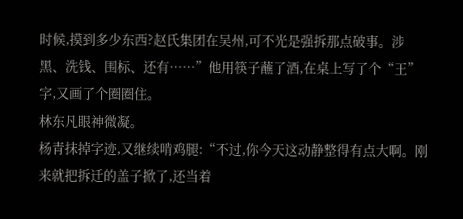时候,摸到多少东西?赵氏集团在吴州,可不光是强拆那点破事。涉黑、洗钱、围标、还有……”他用筷子蘸了酒,在桌上写了个“王”字,又画了个圈圈住。
林东凡眼神微凝。
杨青抹掉字迹,又继续啃鸡腿:“不过,你今天这动静整得有点大啊。刚来就把拆迁的盖子掀了,还当着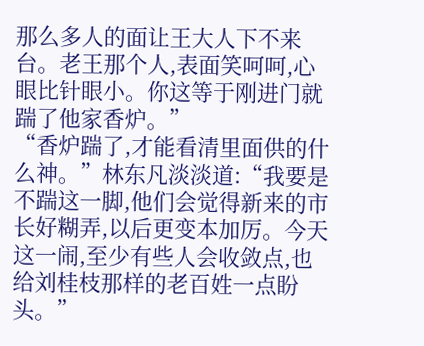那么多人的面让王大人下不来台。老王那个人,表面笑呵呵,心眼比针眼小。你这等于刚进门就踹了他家香炉。”
“香炉踹了,才能看清里面供的什么神。”林东凡淡淡道:“我要是不踹这一脚,他们会觉得新来的市长好糊弄,以后更变本加厉。今天这一闹,至少有些人会收敛点,也给刘桂枝那样的老百姓一点盼头。”